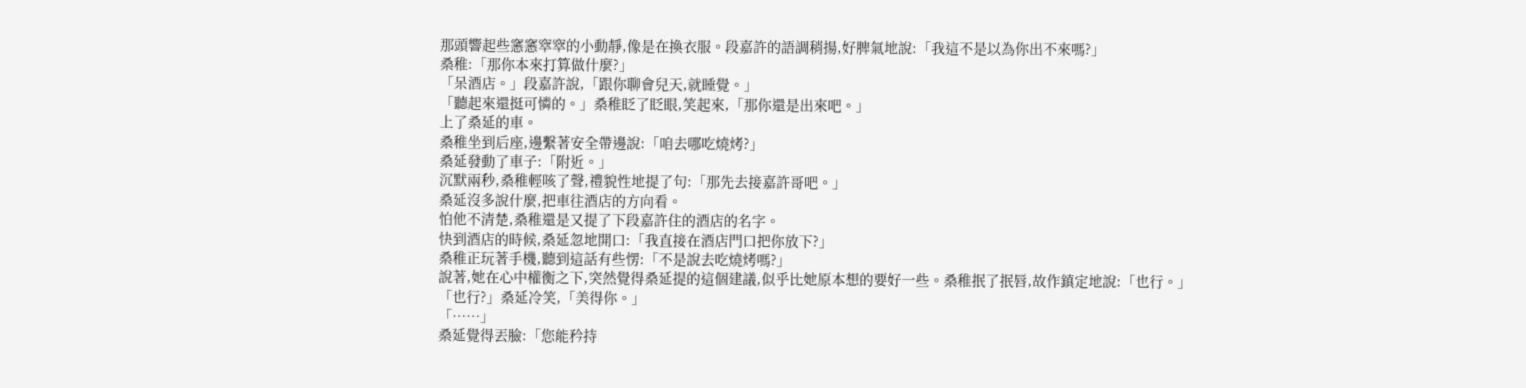那頭響起些窸窸窣窣的小動靜,像是在換衣服。段嘉許的語調稍揚,好脾氣地說:「我這不是以為你出不來嗎?」
桑稚:「那你本來打算做什麼?」
「呆酒店。」段嘉許說,「跟你聊會兒天,就睡覺。」
「聽起來還挺可憐的。」桑稚眨了眨眼,笑起來,「那你還是出來吧。」
上了桑延的車。
桑稚坐到后座,邊繫著安全帶邊說:「咱去哪吃燒烤?」
桑延發動了車子:「附近。」
沉默兩秒,桑稚輕咳了聲,禮貌性地提了句:「那先去接嘉許哥吧。」
桑延沒多說什麼,把車往酒店的方向看。
怕他不清楚,桑稚還是又提了下段嘉許住的酒店的名字。
快到酒店的時候,桑延忽地開口:「我直接在酒店門口把你放下?」
桑稚正玩著手機,聽到這話有些愣:「不是說去吃燒烤嗎?」
說著,她在心中權衡之下,突然覺得桑延提的這個建議,似乎比她原本想的要好一些。桑稚抿了抿唇,故作鎮定地說:「也行。」
「也行?」桑延冷笑,「美得你。」
「……」
桑延覺得丟臉:「您能矜持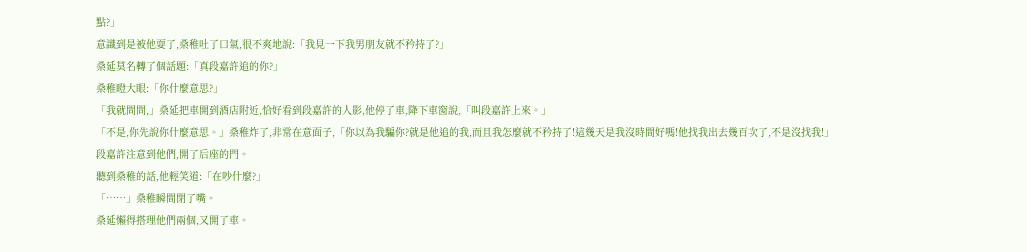點?」
意識到是被他耍了,桑稚吐了口氣,很不爽地說:「我見一下我男朋友就不矜持了?」
桑延莫名轉了個話題:「真段嘉許追的你?」
桑稚瞪大眼:「你什麼意思?」
「我就問問,」桑延把車開到酒店附近,恰好看到段嘉許的人影,他停了車,降下車窗說,「叫段嘉許上來。」
「不是,你先說你什麼意思。」桑稚炸了,非常在意面子,「你以為我騙你?就是他追的我,而且我怎麼就不矜持了!這幾天是我沒時間好嗎!他找我出去幾百次了,不是沒找我!」
段嘉許注意到他們,開了后座的門。
聽到桑稚的話,他輕笑道:「在吵什麼?」
「……」桑稚瞬間閉了嘴。
桑延懶得搭理他們兩個,又開了車。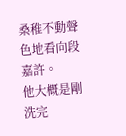桑稚不動聲色地看向段嘉許。
他大概是剛洗完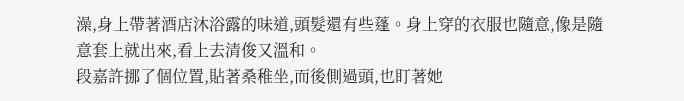澡,身上帶著酒店沐浴露的味道,頭髮還有些蓬。身上穿的衣服也隨意,像是隨意套上就出來,看上去清俊又溫和。
段嘉許挪了個位置,貼著桑稚坐,而後側過頭,也盯著她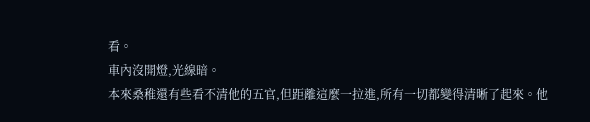看。
車內沒開燈,光線暗。
本來桑稚還有些看不清他的五官,但距離這麼一拉進,所有一切都變得清晰了起來。他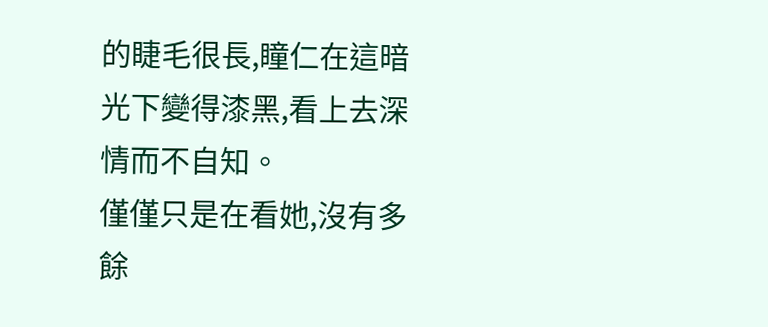的睫毛很長,瞳仁在這暗光下變得漆黑,看上去深情而不自知。
僅僅只是在看她,沒有多餘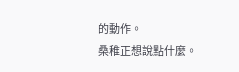的動作。
桑稚正想說點什麼。